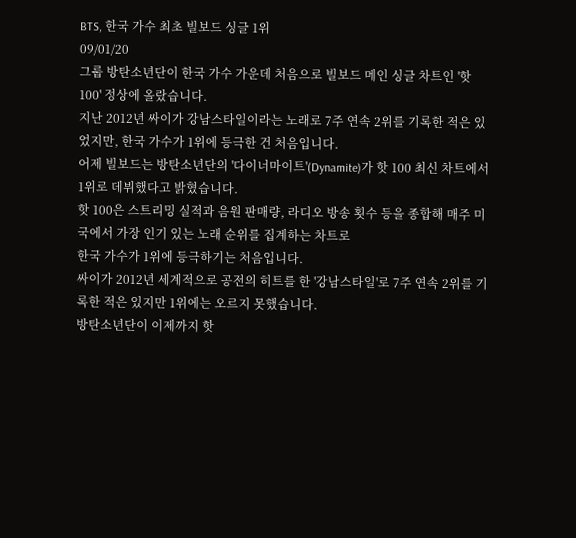BTS, 한국 가수 최초 빌보드 싱글 1위
09/01/20
그룹 방탄소년단이 한국 가수 가운데 처음으로 빌보드 메인 싱글 차트인 '핫 100' 정상에 올랐습니다.
지난 2012년 싸이가 강남스타일이라는 노래로 7주 연속 2위를 기록한 적은 있었지만, 한국 가수가 1위에 등극한 건 처음입니다.
어제 빌보드는 방탄소년단의 '다이너마이트'(Dynamite)가 핫 100 최신 차트에서 1위로 데뷔했다고 밝혔습니다.
핫 100은 스트리밍 실적과 음원 판매량, 라디오 방송 횟수 등을 종합해 매주 미국에서 가장 인기 있는 노래 순위를 집계하는 차트로
한국 가수가 1위에 등극하기는 처음입니다.
싸이가 2012년 세계적으로 공전의 히트를 한 '강남스타일'로 7주 연속 2위를 기록한 적은 있지만 1위에는 오르지 못했습니다.
방탄소년단이 이제까지 핫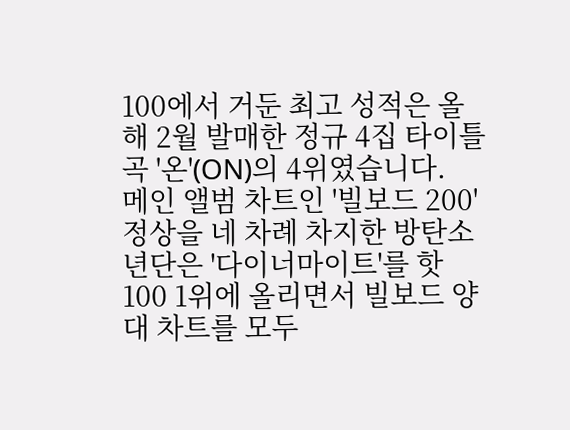100에서 거둔 최고 성적은 올해 2월 발매한 정규 4집 타이틀곡 '온'(ON)의 4위였습니다.
메인 앨범 차트인 '빌보드 200' 정상을 네 차례 차지한 방탄소년단은 '다이너마이트'를 핫 100 1위에 올리면서 빌보드 양대 차트를 모두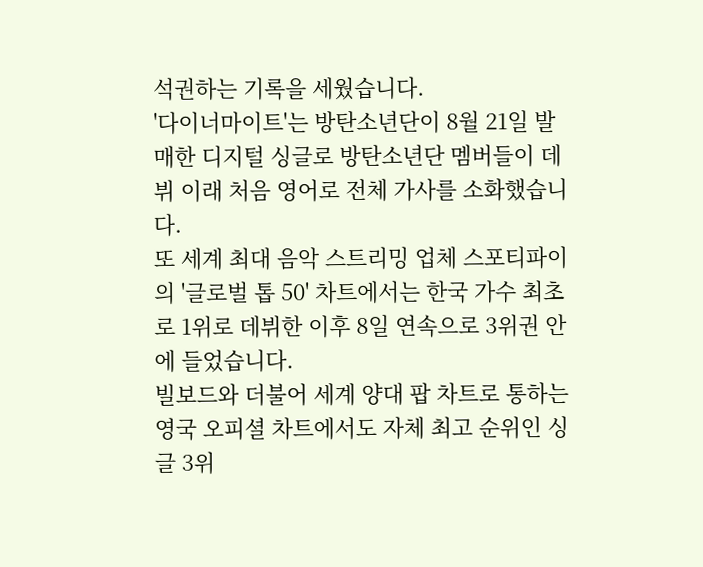석권하는 기록을 세웠습니다.
'다이너마이트'는 방탄소년단이 8월 21일 발매한 디지털 싱글로 방탄소년단 멤버들이 데뷔 이래 처음 영어로 전체 가사를 소화했습니다.
또 세계 최대 음악 스트리밍 업체 스포티파이의 '글로벌 톱 50' 차트에서는 한국 가수 최초로 1위로 데뷔한 이후 8일 연속으로 3위권 안에 들었습니다.
빌보드와 더불어 세계 양대 팝 차트로 통하는 영국 오피셜 차트에서도 자체 최고 순위인 싱글 3위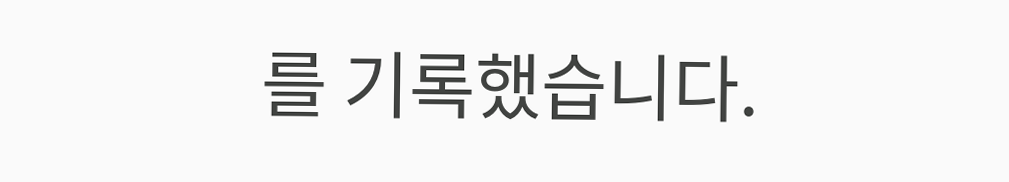를 기록했습니다.